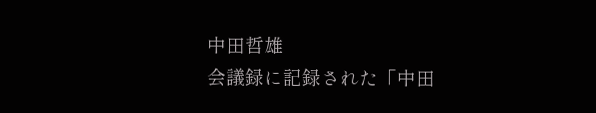中田哲雄
会議録に記録された「中田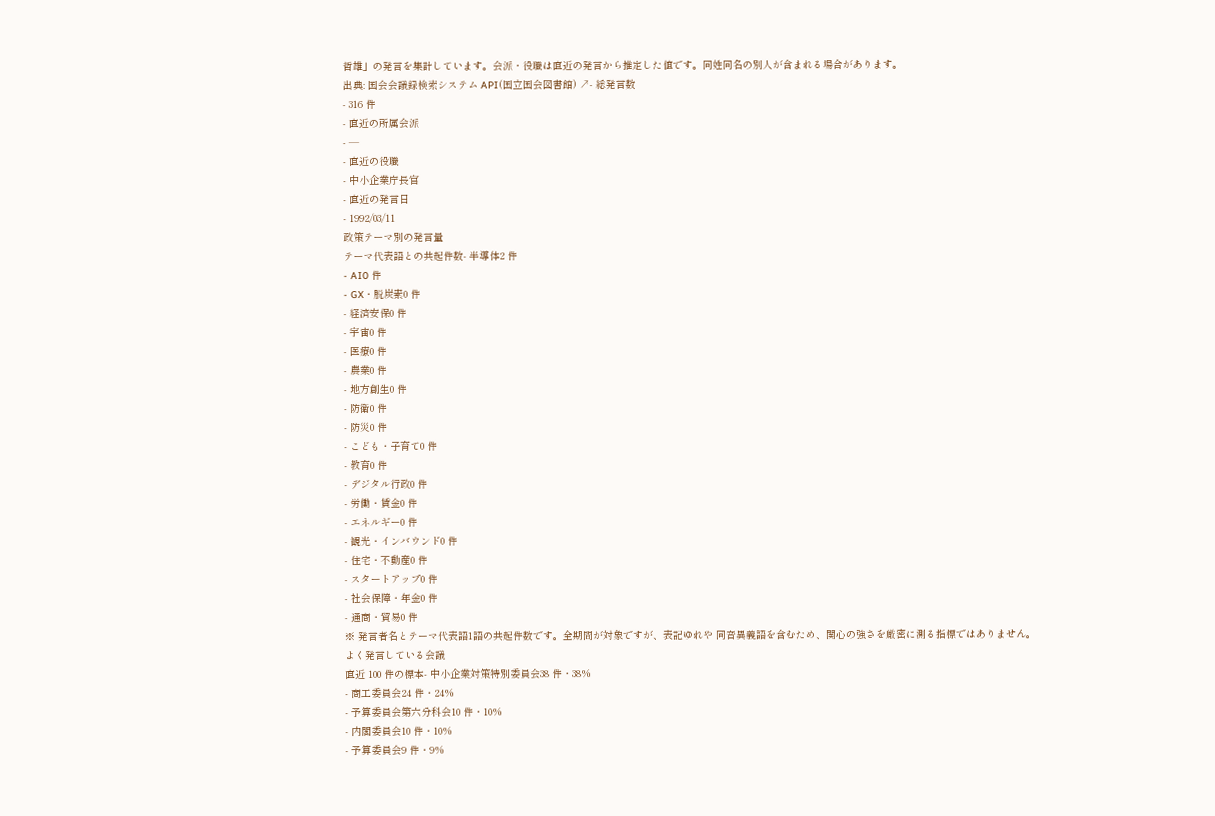哲雄」の発言を集計しています。会派・役職は直近の発言から推定した値です。同姓同名の別人が含まれる場合があります。
出典: 国会会議録検索システム API(国立国会図書館) ↗- 総発言数
- 316 件
- 直近の所属会派
- —
- 直近の役職
- 中小企業庁長官
- 直近の発言日
- 1992/03/11
政策テーマ別の発言量
テーマ代表語との共起件数- 半導体2 件
- AI0 件
- GX・脱炭素0 件
- 経済安保0 件
- 宇宙0 件
- 医療0 件
- 農業0 件
- 地方創生0 件
- 防衛0 件
- 防災0 件
- こども・子育て0 件
- 教育0 件
- デジタル行政0 件
- 労働・賃金0 件
- エネルギー0 件
- 観光・インバウンド0 件
- 住宅・不動産0 件
- スタートアップ0 件
- 社会保障・年金0 件
- 通商・貿易0 件
※ 発言者名とテーマ代表語1語の共起件数です。全期間が対象ですが、表記ゆれや 同音異義語を含むため、関心の強さを厳密に測る指標ではありません。
よく発言している会議
直近 100 件の標本- 中小企業対策特別委員会38 件・38%
- 商工委員会24 件・24%
- 予算委員会第六分科会10 件・10%
- 内閣委員会10 件・10%
- 予算委員会9 件・9%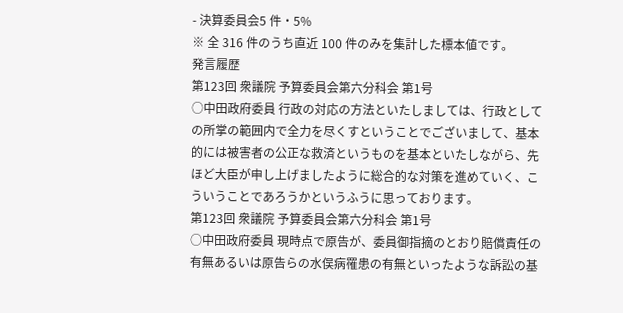- 決算委員会5 件・5%
※ 全 316 件のうち直近 100 件のみを集計した標本値です。
発言履歴
第123回 衆議院 予算委員会第六分科会 第1号
○中田政府委員 行政の対応の方法といたしましては、行政としての所掌の範囲内で全力を尽くすということでございまして、基本的には被害者の公正な救済というものを基本といたしながら、先ほど大臣が申し上げましたように総合的な対策を進めていく、こういうことであろうかというふうに思っております。
第123回 衆議院 予算委員会第六分科会 第1号
○中田政府委員 現時点で原告が、委員御指摘のとおり賠償責任の有無あるいは原告らの水俣病罹患の有無といったような訴訟の基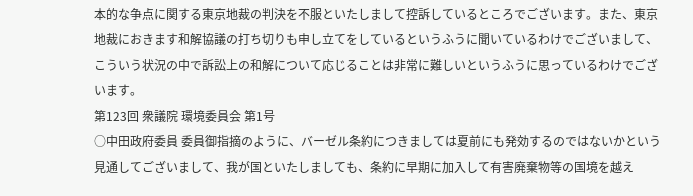本的な争点に関する東京地裁の判決を不服といたしまして控訴しているところでございます。また、東京地裁におきます和解協議の打ち切りも申し立てをしているというふうに聞いているわけでございまして、こういう状況の中で訴訟上の和解について応じることは非常に難しいというふうに思っているわけでございます。
第123回 衆議院 環境委員会 第1号
○中田政府委員 委員御指摘のように、バーゼル条約につきましては夏前にも発効するのではないかという見通してございまして、我が国といたしましても、条約に早期に加入して有害廃棄物等の国境を越え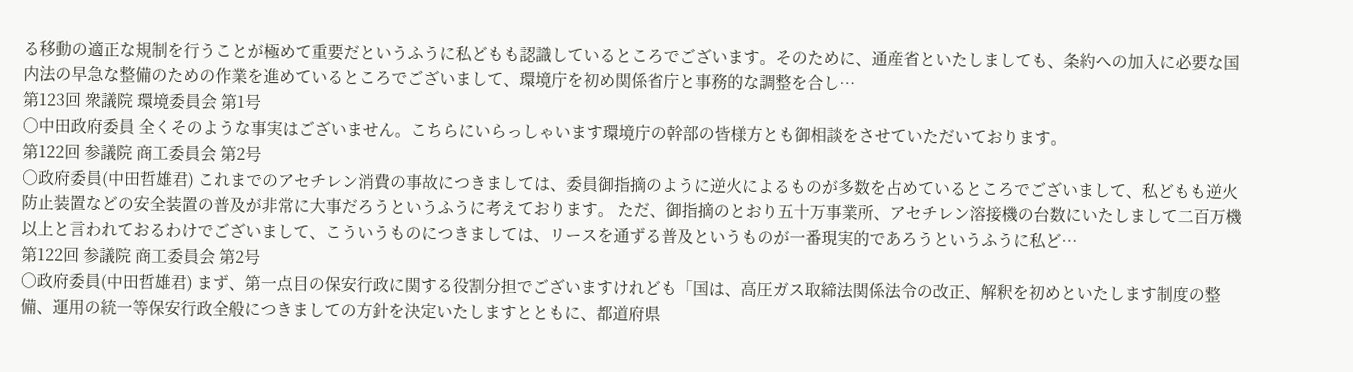る移動の適正な規制を行うことが極めて重要だというふうに私どもも認識しているところでございます。そのために、通産省といたしましても、条約への加入に必要な国内法の早急な整備のための作業を進めているところでございまして、環境庁を初め関係省庁と事務的な調整を合し…
第123回 衆議院 環境委員会 第1号
○中田政府委員 全くそのような事実はございません。こちらにいらっしゃいます環境庁の幹部の皆様方とも御相談をさせていただいております。
第122回 参議院 商工委員会 第2号
○政府委員(中田哲雄君) これまでのアセチレン消費の事故につきましては、委員御指摘のように逆火によるものが多数を占めているところでございまして、私どもも逆火防止装置などの安全装置の普及が非常に大事だろうというふうに考えております。 ただ、御指摘のとおり五十万事業所、アセチレン溶接機の台数にいたしまして二百万機以上と言われておるわけでございまして、こういうものにつきましては、リースを通ずる普及というものが一番現実的であろうというふうに私ど…
第122回 参議院 商工委員会 第2号
○政府委員(中田哲雄君) まず、第一点目の保安行政に関する役割分担でございますけれども「国は、高圧ガス取締法関係法令の改正、解釈を初めといたします制度の整備、運用の統一等保安行政全般につきましての方針を決定いたしますとともに、都道府県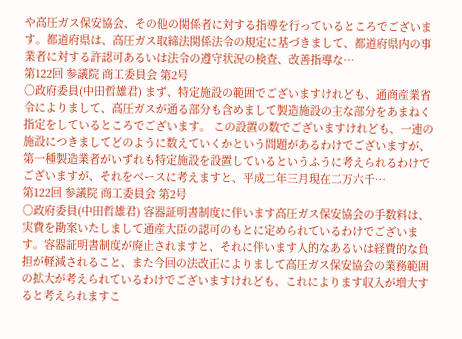や高圧ガス保安協会、その他の関係者に対する指導を行っているところでございます。都道府県は、高圧ガス取締法関係法令の規定に基づきまして、都道府県内の事業者に対する許認可あるいは法令の遵守状況の検査、改善指導な…
第122回 参議院 商工委員会 第2号
○政府委員(中田哲雄君) まず、特定施設の範囲でございますけれども、通商産業省令によりまして、高圧ガスが通る部分も含めまして製造施設の主な部分をあまねく指定をしているところでございます。 この設置の数でございますけれども、一連の施設につきましてどのように数えていくかという問題があるわけでございますが、第一種製造業者がいずれも特定施設を設置しているというふうに考えられるわけでございますが、それをベースに考えますと、平成二年三月現在二万六千…
第122回 参議院 商工委員会 第2号
○政府委員(中田哲雄君) 容器証明書制度に伴います高圧ガス保安協会の手数料は、実費を勘案いたしまして通産大臣の認可のもとに定められているわけでございます。容器証明書制度が廃止されますと、それに伴います人的なあるいは経費的な負担が軽減されること、また今回の法改正によりまして高圧ガス保安協会の業務範囲の拡大が考えられているわけでございますけれども、これによります収入が増大すると考えられますこ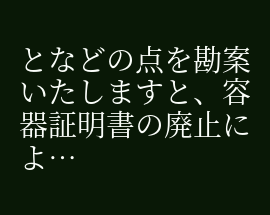となどの点を勘案いたしますと、容器証明書の廃止によ…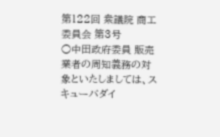第122回 衆議院 商工委員会 第3号
○中田政府委員 販売業者の周知義務の対象といたしましては、スキューバダイ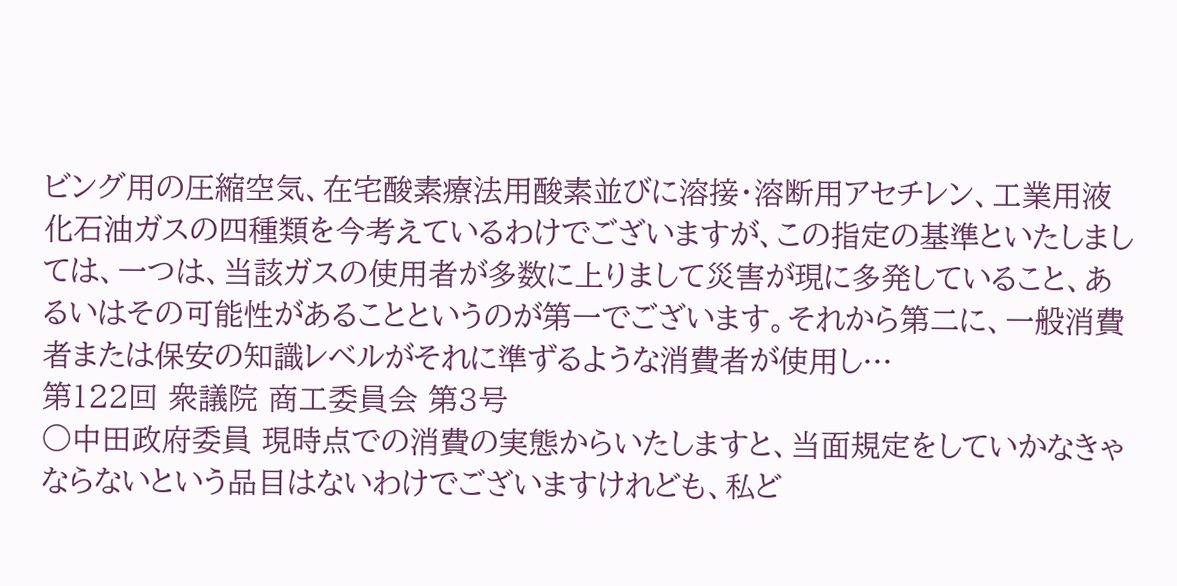ビング用の圧縮空気、在宅酸素療法用酸素並びに溶接・溶断用アセチレン、工業用液化石油ガスの四種類を今考えているわけでございますが、この指定の基準といたしましては、一つは、当該ガスの使用者が多数に上りまして災害が現に多発していること、あるいはその可能性があることというのが第一でございます。それから第二に、一般消費者または保安の知識レベルがそれに準ずるような消費者が使用し…
第122回 衆議院 商工委員会 第3号
○中田政府委員 現時点での消費の実態からいたしますと、当面規定をしていかなきゃならないという品目はないわけでございますけれども、私ど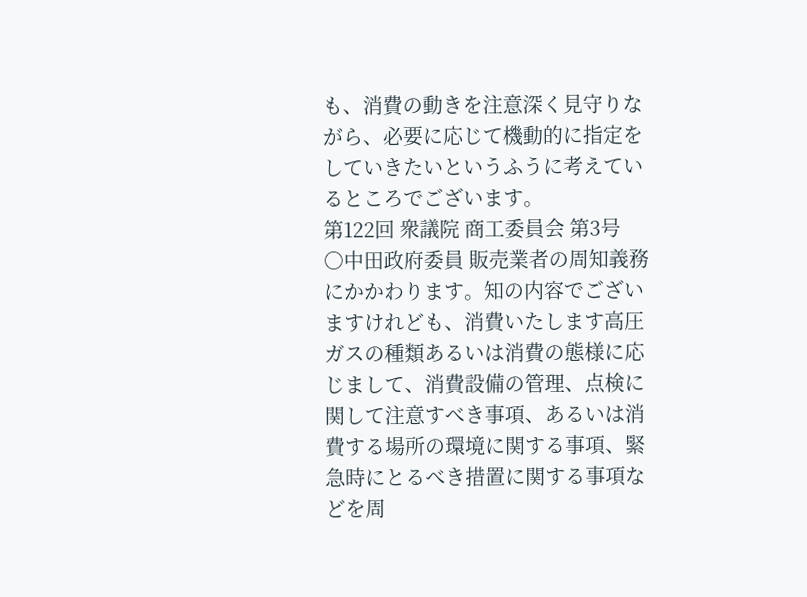も、消費の動きを注意深く見守りながら、必要に応じて機動的に指定をしていきたいというふうに考えているところでございます。
第122回 衆議院 商工委員会 第3号
○中田政府委員 販売業者の周知義務にかかわります。知の内容でございますけれども、消費いたします高圧ガスの種類あるいは消費の態様に応じまして、消費設備の管理、点検に関して注意すべき事項、あるいは消費する場所の環境に関する事項、緊急時にとるべき措置に関する事項などを周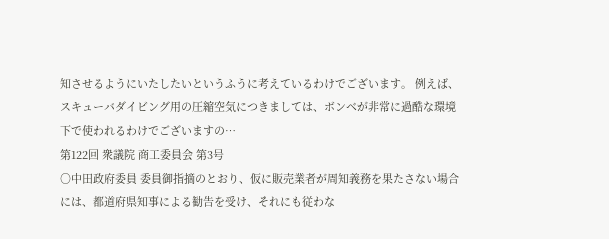知させるようにいたしたいというふうに考えているわけでございます。 例えば、スキューバダイビング用の圧縮空気につきましては、ボンベが非常に過酷な環境下で使われるわけでございますの…
第122回 衆議院 商工委員会 第3号
○中田政府委員 委員御指摘のとおり、仮に販売業者が周知義務を果たさない場合には、都道府県知事による勧告を受け、それにも従わな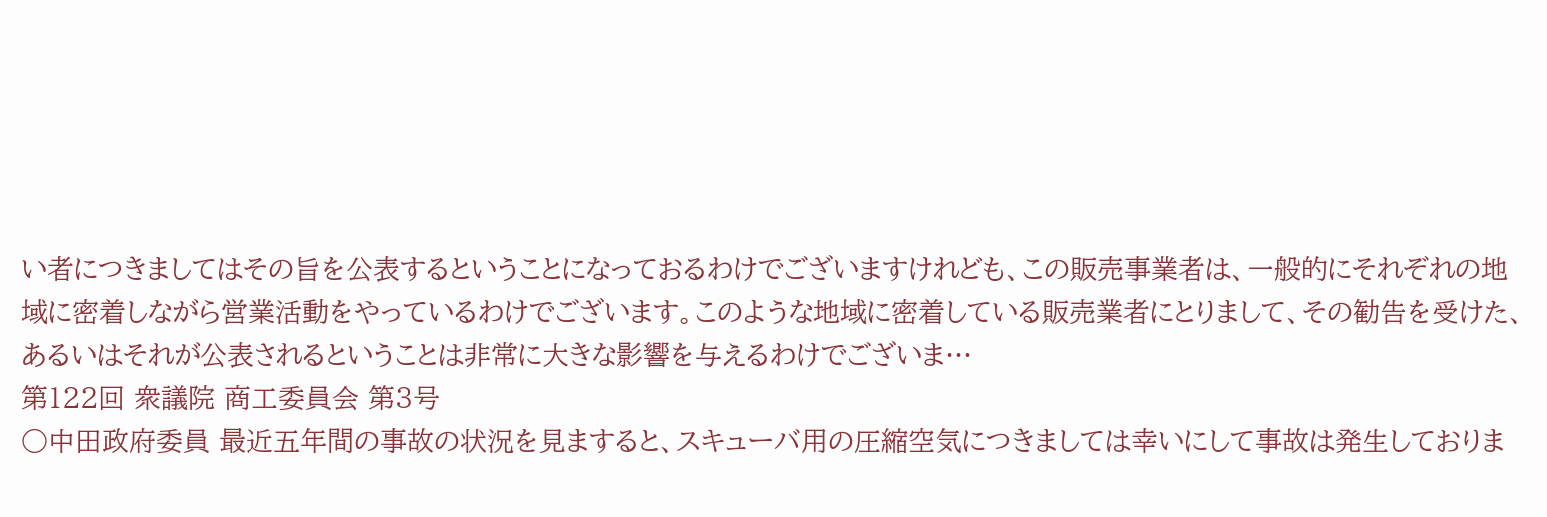い者につきましてはその旨を公表するということになっておるわけでございますけれども、この販売事業者は、一般的にそれぞれの地域に密着しながら営業活動をやっているわけでございます。このような地域に密着している販売業者にとりまして、その勧告を受けた、あるいはそれが公表されるということは非常に大きな影響を与えるわけでございま…
第122回 衆議院 商工委員会 第3号
○中田政府委員 最近五年間の事故の状況を見ますると、スキューバ用の圧縮空気につきましては幸いにして事故は発生しておりま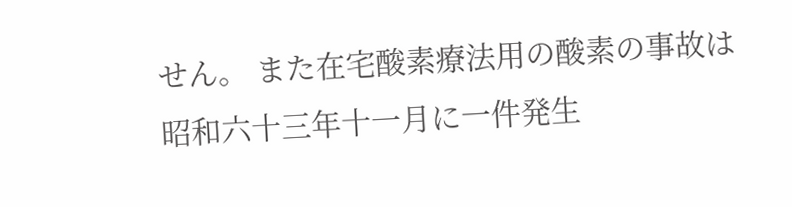せん。 また在宅酸素療法用の酸素の事故は昭和六十三年十一月に一件発生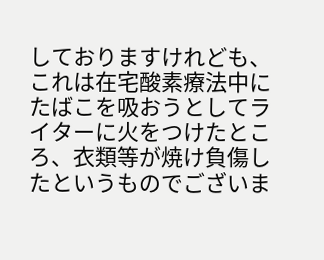しておりますけれども、これは在宅酸素療法中にたばこを吸おうとしてライターに火をつけたところ、衣類等が焼け負傷したというものでございま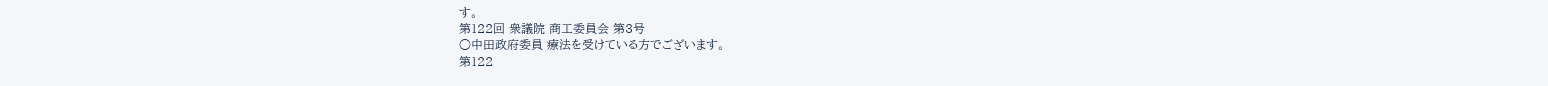す。
第122回 衆議院 商工委員会 第3号
○中田政府委員 療法を受けている方でございます。
第122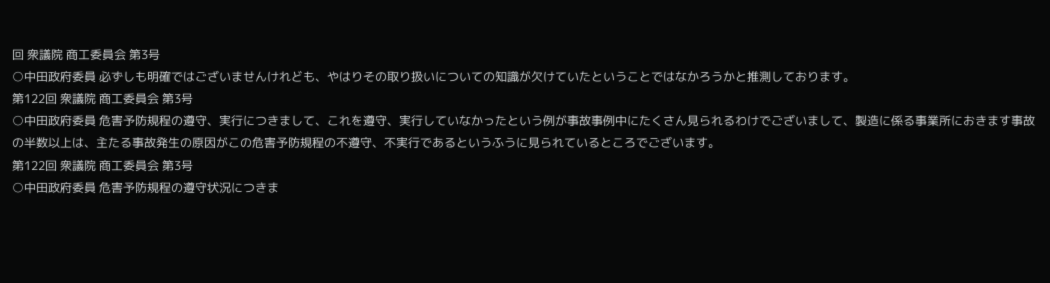回 衆議院 商工委員会 第3号
○中田政府委員 必ずしも明確ではございませんけれども、やはりその取り扱いについての知識が欠けていたということではなかろうかと推測しております。
第122回 衆議院 商工委員会 第3号
○中田政府委員 危害予防規程の遵守、実行につきまして、これを遵守、実行していなかったという例が事故事例中にたくさん見られるわけでございまして、製造に係る事業所におきます事故の半数以上は、主たる事故発生の原因がこの危害予防規程の不遵守、不実行であるというふうに見られているところでございます。
第122回 衆議院 商工委員会 第3号
○中田政府委員 危害予防規程の遵守状況につきま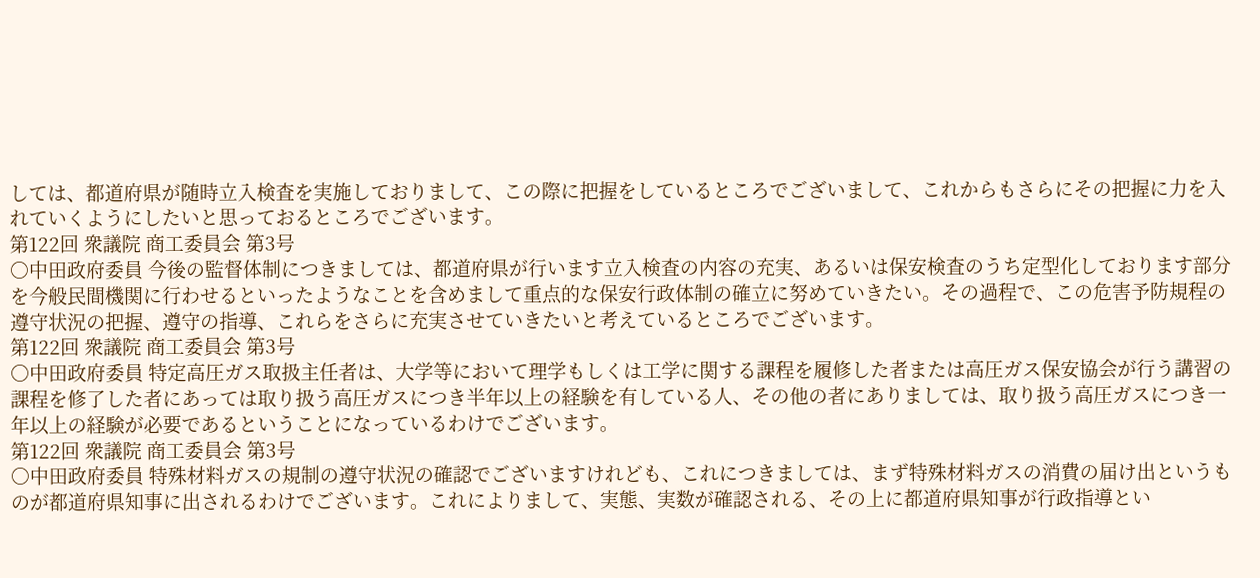しては、都道府県が随時立入検査を実施しておりまして、この際に把握をしているところでございまして、これからもさらにその把握に力を入れていくようにしたいと思っておるところでございます。
第122回 衆議院 商工委員会 第3号
○中田政府委員 今後の監督体制につきましては、都道府県が行います立入検査の内容の充実、あるいは保安検査のうち定型化しております部分を今般民間機関に行わせるといったようなことを含めまして重点的な保安行政体制の確立に努めていきたい。その過程で、この危害予防規程の遵守状況の把握、遵守の指導、これらをさらに充実させていきたいと考えているところでございます。
第122回 衆議院 商工委員会 第3号
○中田政府委員 特定高圧ガス取扱主任者は、大学等において理学もしくは工学に関する課程を履修した者または高圧ガス保安協会が行う講習の課程を修了した者にあっては取り扱う高圧ガスにつき半年以上の経験を有している人、その他の者にありましては、取り扱う高圧ガスにつき一年以上の経験が必要であるということになっているわけでございます。
第122回 衆議院 商工委員会 第3号
○中田政府委員 特殊材料ガスの規制の遵守状況の確認でございますけれども、これにつきましては、まず特殊材料ガスの消費の届け出というものが都道府県知事に出されるわけでございます。これによりまして、実態、実数が確認される、その上に都道府県知事が行政指導とい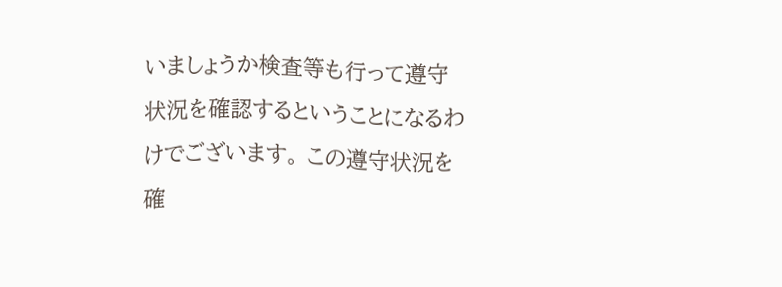いましょうか検査等も行って遵守状況を確認するということになるわけでございます。 この遵守状況を確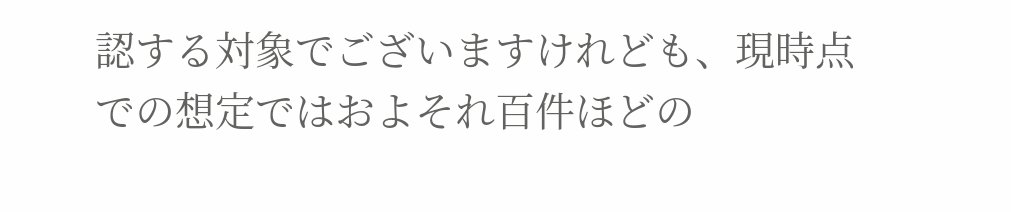認する対象でございますけれども、現時点での想定ではおよそれ百件ほどの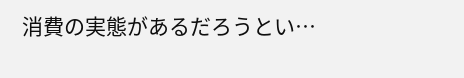消費の実態があるだろうとい…